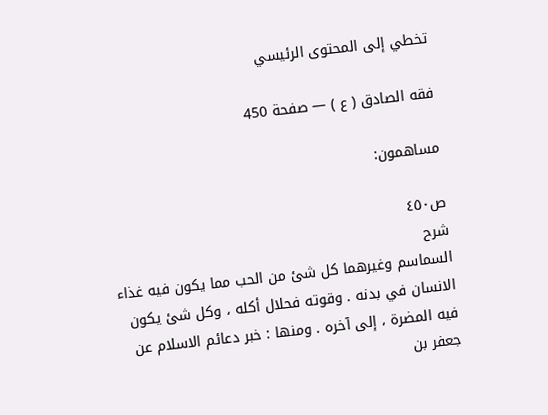تخطي إلى المحتوى الرئيسي

فقه الصادق ( ع ) — صفحة 450

مساهمون:

ص٤٥٠
شرح
السماسم وغيرهما كل شئ من الحب مما يكون فيه غذاء الانسان في بدنه . وقوته فحلال أكله ، وكل شئ يكون فيه المضرة ، إلى آخره . ومنها : خبر دعائم الاسلام عن جعفر بن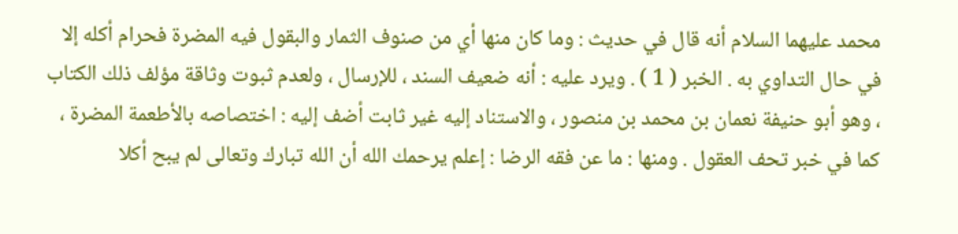محمد عليهما السلام أنه قال في حديث : وما كان منها أي من صنوف الثمار والبقول فيه المضرة فحرام أكله إلا في حال التداوي به . الخبر ( 1 ) . ويرد عليه : أنه ضعيف السند ، للإرسال ، ولعدم ثبوت وثاقة مؤلف ذلك الكتاب ، وهو أبو حنيفة نعمان بن محمد بن منصور ، والاستناد إليه غير ثابت أضف إليه : اختصاصه بالأطعمة المضرة ، كما في خبر تحف العقول . ومنها : ما عن فقه الرضا : إعلم يرحمك الله أن الله تبارك وتعالى لم يبح أكلا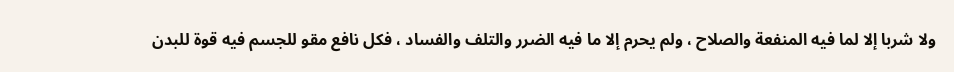ولا شربا إلا لما فيه المنفعة والصلاح ، ولم يحرم إلا ما فيه الضرر والتلف والفساد ، فكل نافع مقو للجسم فيه قوة للبدن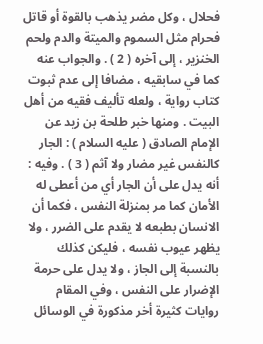فحلال ، وكل مضر يذهب بالقوة أو قاتل فحرام مثل السموم والميتة والدم ولحم الخنزير ، إلى آخره ( 2 ) . والجواب عنه كما في سابقيه ، مضافا إلى عدم ثبوت كتاب رواية ، ولعله تأليف فقيه من أهل البيت . ومنها خبر طلحة بن زيد عن الإمام الصادق ( عليه السلام ) : الجار كالنفس غير مضار ولا آثم ( 3 ) . وفيه : أنه يدل على أن الجار أي من أعطى له الأمان كما مر بمنزلة النفس ، فكما أن الانسان بطبعه لا يقدم على الضرر ، ولا يظهر عيوب نفسه ، فليكن كذلك بالنسبة إلى الجاز ، ولا يدل على حرمة الإضرار على النفس ، وفي المقام روايات كثيرة أخر مذكورة في الوسائل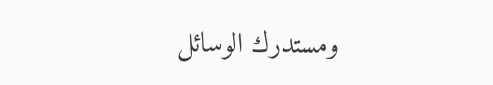ومستدرك الوسائل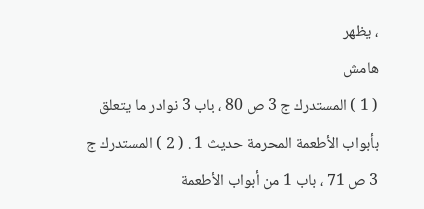، يظهر
هامش
( 1 ) المستدرك ج 3 ص 80 ، باب 3 نوادر ما يتعلق بأبواب الأطعمة المحرمة حديث 1 . ( 2 ) المستدرك ج 3 ص 71 ، باب 1 من أبواب الأطعمة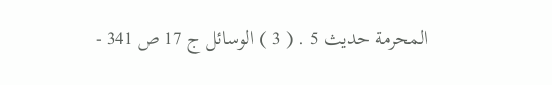المحرمة حديث 5 . ( 3 ) الوسائل ج 17 ص 341 -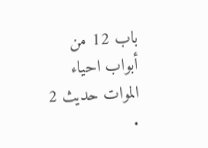باب 12 من أبواب احياء الموات حديث 2 .